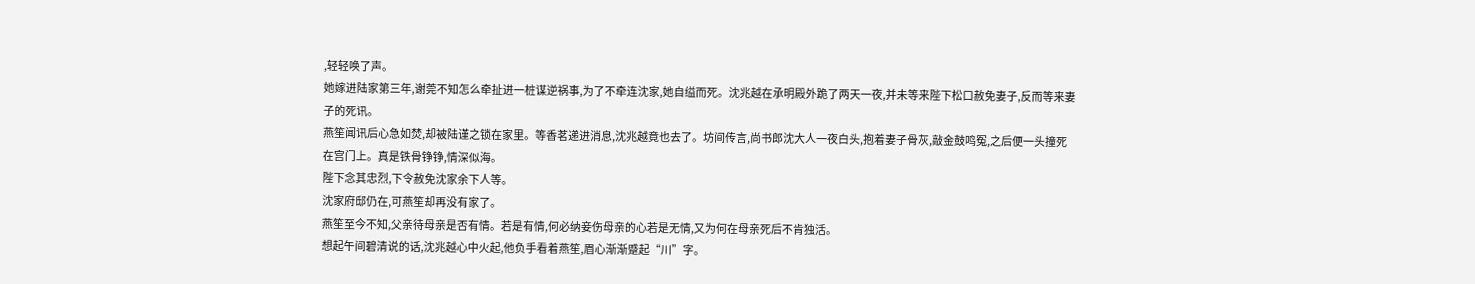,轻轻唤了声。
她嫁进陆家第三年,谢莞不知怎么牵扯进一桩谋逆祸事,为了不牵连沈家,她自缢而死。沈兆越在承明殿外跪了两天一夜,并未等来陛下松口赦免妻子,反而等来妻子的死讯。
燕笙闻讯后心急如焚,却被陆谨之锁在家里。等香茗递进消息,沈兆越竟也去了。坊间传言,尚书郎沈大人一夜白头,抱着妻子骨灰,敲金鼓鸣冤,之后便一头撞死在宫门上。真是铁骨铮铮,情深似海。
陛下念其忠烈,下令赦免沈家余下人等。
沈家府邸仍在,可燕笙却再没有家了。
燕笙至今不知,父亲待母亲是否有情。若是有情,何必纳妾伤母亲的心若是无情,又为何在母亲死后不肯独活。
想起午间碧清说的话,沈兆越心中火起,他负手看着燕笙,眉心渐渐蹙起“川”字。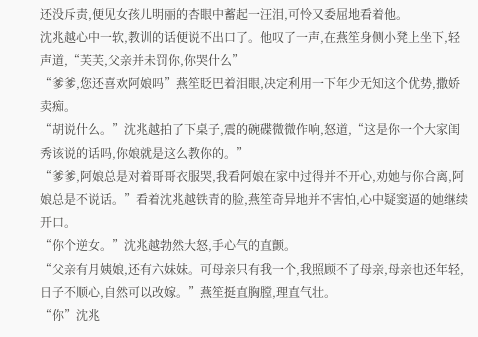还没斥责,便见女孩儿明丽的杏眼中蓄起一汪泪,可怜又委屈地看着他。
沈兆越心中一软,教训的话便说不出口了。他叹了一声,在燕笙身侧小凳上坐下,轻声道,“芙芙,父亲并未罚你,你哭什么”
“爹爹,您还喜欢阿娘吗”燕笙眨巴着泪眼,决定利用一下年少无知这个优势,撒娇卖痴。
“胡说什么。”沈兆越拍了下桌子,震的碗碟微微作响,怒道,“这是你一个大家闺秀该说的话吗,你娘就是这么教你的。”
“爹爹,阿娘总是对着哥哥衣服哭,我看阿娘在家中过得并不开心,劝她与你合离,阿娘总是不说话。”看着沈兆越铁青的脸,燕笙奇异地并不害怕,心中疑窦逼的她继续开口。
“你个逆女。”沈兆越勃然大怒,手心气的直颤。
“父亲有月姨娘,还有六妹妹。可母亲只有我一个,我照顾不了母亲,母亲也还年轻,日子不顺心,自然可以改嫁。”燕笙挺直胸膛,理直气壮。
“你”沈兆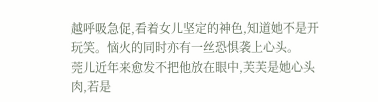越呼吸急促,看着女儿坚定的神色,知道她不是开玩笑。恼火的同时亦有一丝恐惧袭上心头。
莞儿近年来愈发不把他放在眼中,芙芙是她心头肉,若是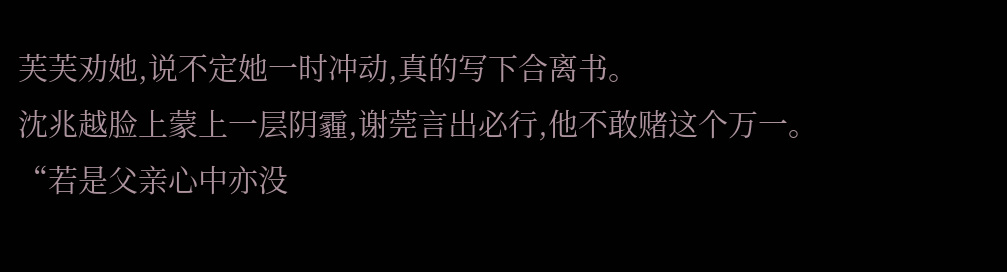芙芙劝她,说不定她一时冲动,真的写下合离书。
沈兆越脸上蒙上一层阴霾,谢莞言出必行,他不敢赌这个万一。
“若是父亲心中亦没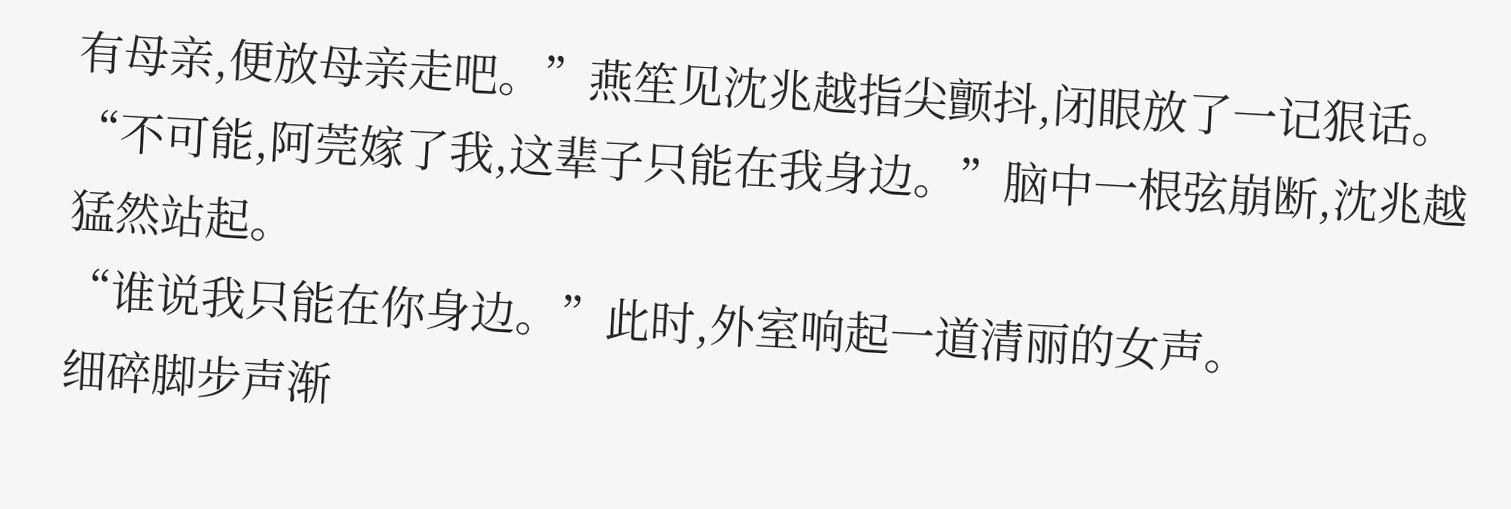有母亲,便放母亲走吧。”燕笙见沈兆越指尖颤抖,闭眼放了一记狠话。
“不可能,阿莞嫁了我,这辈子只能在我身边。”脑中一根弦崩断,沈兆越猛然站起。
“谁说我只能在你身边。”此时,外室响起一道清丽的女声。
细碎脚步声渐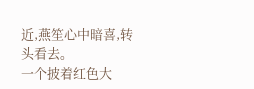近,燕笙心中暗喜,转头看去。
一个披着红色大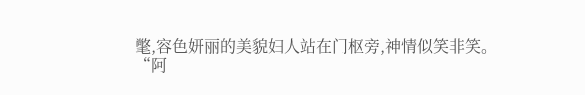氅,容色妍丽的美貌妇人站在门枢旁,神情似笑非笑。
“阿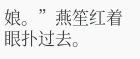娘。”燕笙红着眼扑过去。